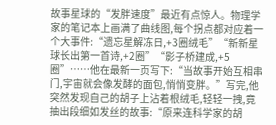故事星球的“发胖速度”最近有点惊人。物理学家的笔记本上画满了曲线图,每个拐点都对应着一个大事件:“遗忘星解冻日,+3圈绒毛”“新新星球长出第一首诗,+2圈”“影子桥建成,+5圈”……他在最新一页写下:“当故事开始互相串门,宇宙就会像发酵的面包,悄悄变胖。”写完,他突然发现自己的胡子上沾着根绒毛,轻轻一拽,竟抽出段细如发丝的故事:“原来连科学家的胡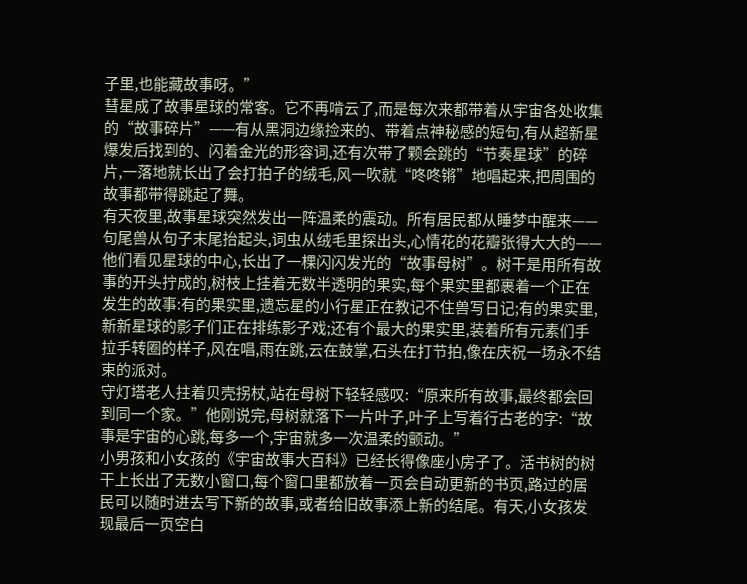子里,也能藏故事呀。”
彗星成了故事星球的常客。它不再啃云了,而是每次来都带着从宇宙各处收集的“故事碎片”——有从黑洞边缘捡来的、带着点神秘感的短句,有从超新星爆发后找到的、闪着金光的形容词,还有次带了颗会跳的“节奏星球”的碎片,一落地就长出了会打拍子的绒毛,风一吹就“咚咚锵”地唱起来,把周围的故事都带得跳起了舞。
有天夜里,故事星球突然发出一阵温柔的震动。所有居民都从睡梦中醒来——句尾兽从句子末尾抬起头,词虫从绒毛里探出头,心情花的花瓣张得大大的——他们看见星球的中心,长出了一棵闪闪发光的“故事母树”。树干是用所有故事的开头拧成的,树枝上挂着无数半透明的果实,每个果实里都裹着一个正在发生的故事:有的果实里,遗忘星的小行星正在教记不住兽写日记;有的果实里,新新星球的影子们正在排练影子戏;还有个最大的果实里,装着所有元素们手拉手转圈的样子,风在唱,雨在跳,云在鼓掌,石头在打节拍,像在庆祝一场永不结束的派对。
守灯塔老人拄着贝壳拐杖,站在母树下轻轻感叹:“原来所有故事,最终都会回到同一个家。”他刚说完,母树就落下一片叶子,叶子上写着行古老的字:“故事是宇宙的心跳,每多一个,宇宙就多一次温柔的颤动。”
小男孩和小女孩的《宇宙故事大百科》已经长得像座小房子了。活书树的树干上长出了无数小窗口,每个窗口里都放着一页会自动更新的书页,路过的居民可以随时进去写下新的故事,或者给旧故事添上新的结尾。有天,小女孩发现最后一页空白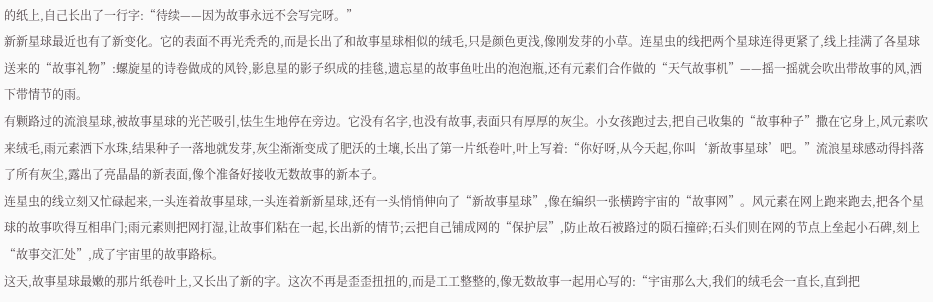的纸上,自己长出了一行字:“待续——因为故事永远不会写完呀。”
新新星球最近也有了新变化。它的表面不再光秃秃的,而是长出了和故事星球相似的绒毛,只是颜色更浅,像刚发芽的小草。连星虫的线把两个星球连得更紧了,线上挂满了各星球送来的“故事礼物”:螺旋星的诗卷做成的风铃,影息星的影子织成的挂毯,遗忘星的故事鱼吐出的泡泡瓶,还有元素们合作做的“天气故事机”——摇一摇就会吹出带故事的风,洒下带情节的雨。
有颗路过的流浪星球,被故事星球的光芒吸引,怯生生地停在旁边。它没有名字,也没有故事,表面只有厚厚的灰尘。小女孩跑过去,把自己收集的“故事种子”撒在它身上,风元素吹来绒毛,雨元素洒下水珠,结果种子一落地就发芽,灰尘渐渐变成了肥沃的土壤,长出了第一片纸卷叶,叶上写着:“你好呀,从今天起,你叫‘新故事星球’吧。”流浪星球感动得抖落了所有灰尘,露出了亮晶晶的新表面,像个准备好接收无数故事的新本子。
连星虫的线立刻又忙碌起来,一头连着故事星球,一头连着新新星球,还有一头悄悄伸向了“新故事星球”,像在编织一张横跨宇宙的“故事网”。风元素在网上跑来跑去,把各个星球的故事吹得互相串门;雨元素则把网打湿,让故事们粘在一起,长出新的情节;云把自己铺成网的“保护层”,防止故石被路过的陨石撞碎;石头们则在网的节点上垒起小石碑,刻上“故事交汇处”,成了宇宙里的故事路标。
这天,故事星球最嫩的那片纸卷叶上,又长出了新的字。这次不再是歪歪扭扭的,而是工工整整的,像无数故事一起用心写的:“宇宙那么大,我们的绒毛会一直长,直到把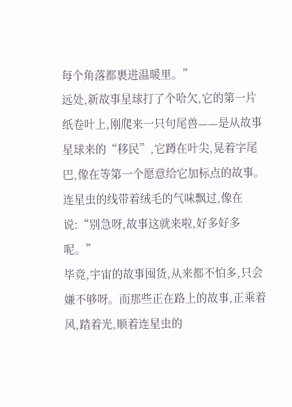每个角落都裹进温暖里。”
远处,新故事星球打了个哈欠,它的第一片纸卷叶上,刚爬来一只句尾兽——是从故事星球来的“移民”,它蹲在叶尖,晃着字尾巴,像在等第一个愿意给它加标点的故事。连星虫的线带着绒毛的气味飘过,像在说:“别急呀,故事这就来啦,好多好多呢。”
毕竟,宇宙的故事囤货,从来都不怕多,只会嫌不够呀。而那些正在路上的故事,正乘着风,踏着光,顺着连星虫的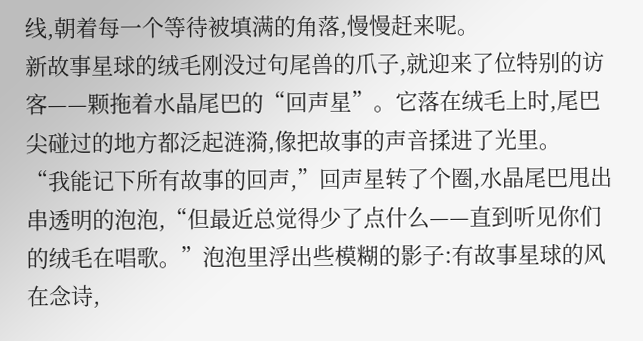线,朝着每一个等待被填满的角落,慢慢赶来呢。
新故事星球的绒毛刚没过句尾兽的爪子,就迎来了位特别的访客——颗拖着水晶尾巴的“回声星”。它落在绒毛上时,尾巴尖碰过的地方都泛起涟漪,像把故事的声音揉进了光里。
“我能记下所有故事的回声,”回声星转了个圈,水晶尾巴甩出串透明的泡泡,“但最近总觉得少了点什么——直到听见你们的绒毛在唱歌。”泡泡里浮出些模糊的影子:有故事星球的风在念诗,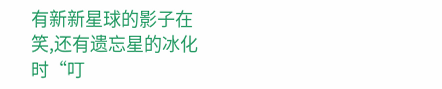有新新星球的影子在笑,还有遗忘星的冰化时“叮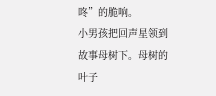咚”的脆响。
小男孩把回声星领到故事母树下。母树的叶子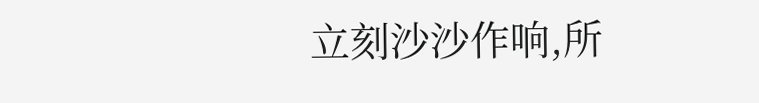立刻沙沙作响,所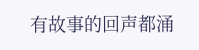有故事的回声都涌